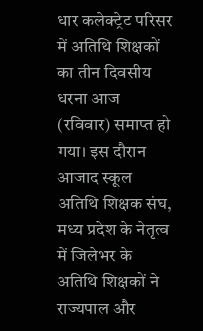धार कलेक्ट्रेट परिसर में अतिथि शिक्षकों का तीन दिवसीय धरना आज (रविवार) समाप्त हो गया। इस दौरान आजाद स्कूल अतिथि शिक्षक संघ, मध्य प्रदेश के नेतृत्व में जिलेभर के अतिथि शिक्षकों ने राज्यपाल और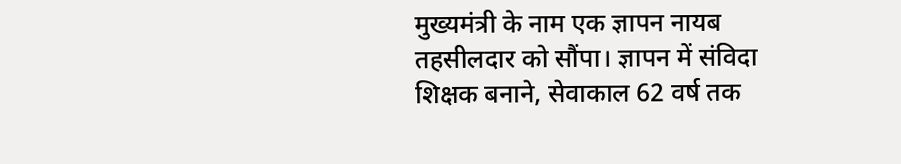मुख्यमंत्री के नाम एक ज्ञापन नायब तहसीलदार को सौंपा। ज्ञापन में संविदा शिक्षक बनाने, सेवाकाल 62 वर्ष तक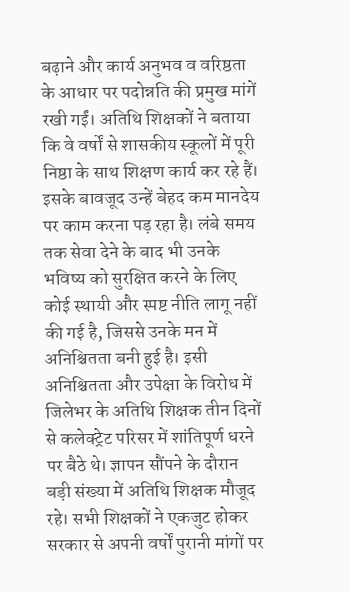बढ़ाने और कार्य अनुभव व वरिष्ठता के आधार पर पदोन्नति की प्रमुख मांगें रखी गईं। अतिथि शिक्षकों ने बताया कि वे वर्षों से शासकीय स्कूलों में पूरी निष्ठा के साथ शिक्षण कार्य कर रहे हैं। इसके बावजूद उन्हें बेहद कम मानदेय पर काम करना पड़ रहा है। लंबे समय तक सेवा देने के बाद भी उनके भविष्य को सुरक्षित करने के लिए कोई स्थायी और स्पष्ट नीति लागू नहीं की गई है, जिससे उनके मन में अनिश्चितता बनी हुई है। इसी अनिश्चितता और उपेक्षा के विरोध में जिलेभर के अतिथि शिक्षक तीन दिनों से कलेक्ट्रेट परिसर में शांतिपूर्ण धरने पर बैठे थे। ज्ञापन सौंपने के दौरान बड़ी संख्या में अतिथि शिक्षक मौजूद रहे। सभी शिक्षकों ने एकजुट होकर सरकार से अपनी वर्षों पुरानी मांगों पर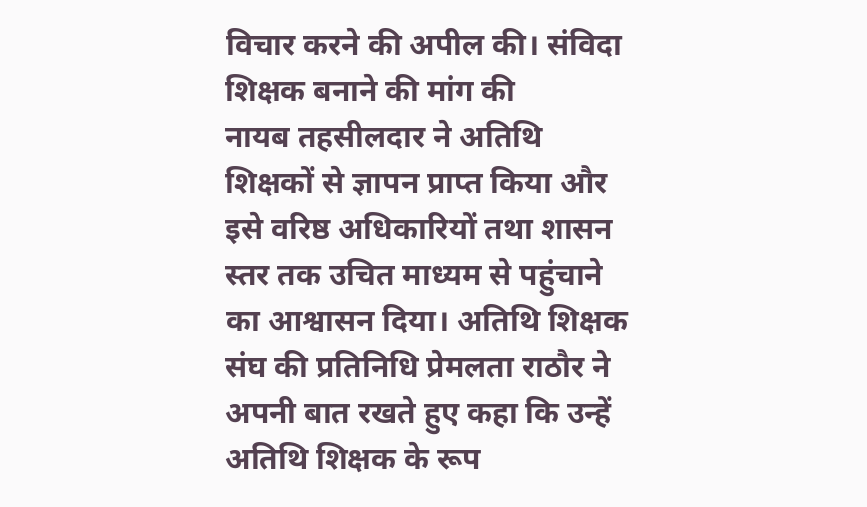विचार करने की अपील की। संविदा शिक्षक बनाने की मांग की
नायब तहसीलदार ने अतिथि शिक्षकों से ज्ञापन प्राप्त किया और इसे वरिष्ठ अधिकारियों तथा शासन स्तर तक उचित माध्यम से पहुंचाने का आश्वासन दिया। अतिथि शिक्षक संघ की प्रतिनिधि प्रेमलता राठौर ने अपनी बात रखते हुए कहा कि उन्हें अतिथि शिक्षक के रूप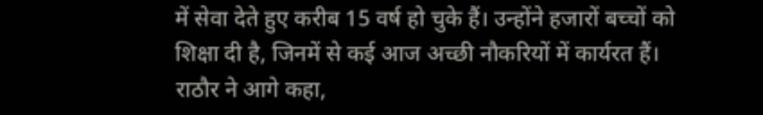में सेवा देते हुए करीब 15 वर्ष हो चुके हैं। उन्होंने हजारों बच्चों को शिक्षा दी है, जिनमें से कई आज अच्छी नौकरियों में कार्यरत हैं। राठौर ने आगे कहा,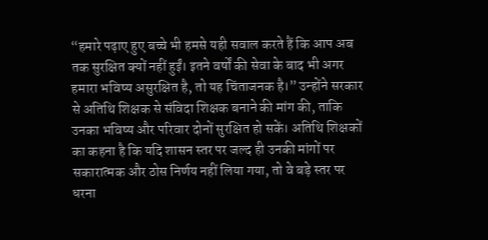“हमारे पढ़ाए हुए बच्चे भी हमसे यही सवाल करते हैं कि आप अब तक सुरक्षित क्यों नहीं हुईं। इतने वर्षों की सेवा के बाद भी अगर हमारा भविष्य असुरक्षित है, तो यह चिंताजनक है।” उन्होंने सरकार से अतिथि शिक्षक से संविदा शिक्षक बनाने की मांग की, ताकि उनका भविष्य और परिवार दोनों सुरक्षित हो सकें। अतिथि शिक्षकों का कहना है कि यदि शासन स्तर पर जल्द ही उनकी मांगों पर सकारात्मक और ठोस निर्णय नहीं लिया गया, तो वे बड़े स्तर पर धरना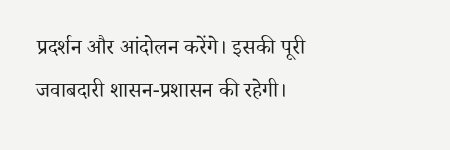प्रदर्शन और आंदोलन करेंगे। इसकी पूरी जवाबदारी शासन-प्रशासन की रहेगी।